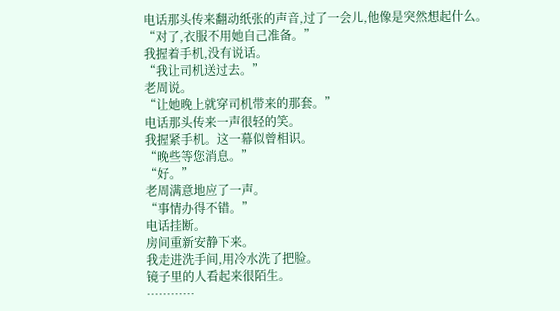电话那头传来翻动纸张的声音,过了一会儿,他像是突然想起什么。
“对了,衣服不用她自己准备。”
我握着手机,没有说话。
“我让司机送过去。”
老周说。
“让她晚上就穿司机带来的那套。”
电话那头传来一声很轻的笑。
我握紧手机。这一幕似曾相识。
“晚些等您消息。”
“好。”
老周满意地应了一声。
“事情办得不错。”
电话挂断。
房间重新安静下来。
我走进洗手间,用冷水洗了把脸。
镜子里的人看起来很陌生。
…………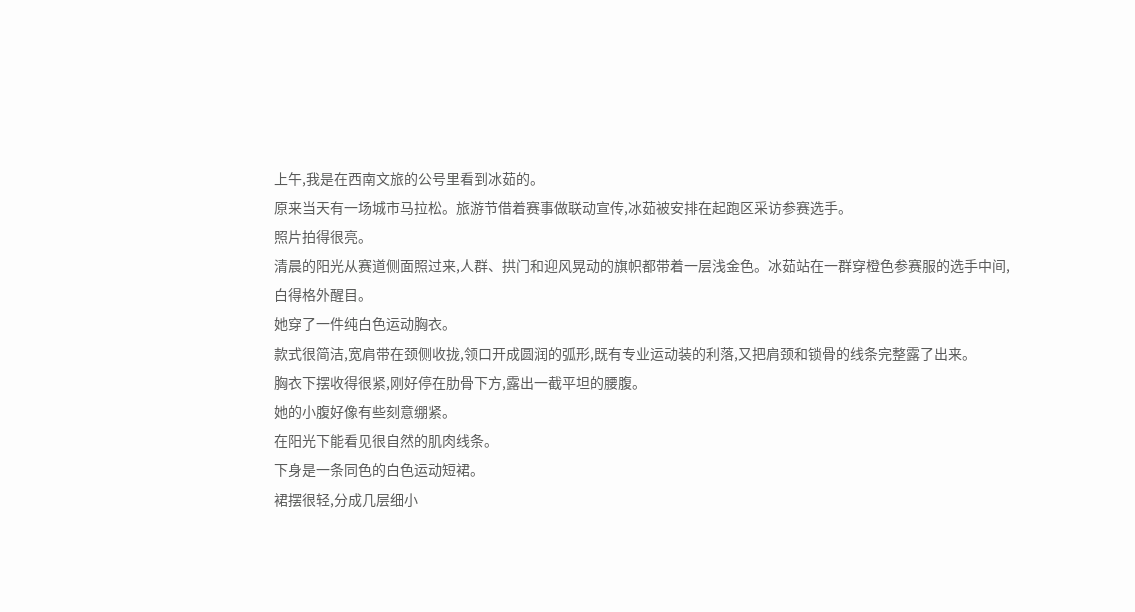上午,我是在西南文旅的公号里看到冰茹的。
原来当天有一场城市马拉松。旅游节借着赛事做联动宣传,冰茹被安排在起跑区采访参赛选手。
照片拍得很亮。
清晨的阳光从赛道侧面照过来,人群、拱门和迎风晃动的旗帜都带着一层浅金色。冰茹站在一群穿橙色参赛服的选手中间,白得格外醒目。
她穿了一件纯白色运动胸衣。
款式很简洁,宽肩带在颈侧收拢,领口开成圆润的弧形,既有专业运动装的利落,又把肩颈和锁骨的线条完整露了出来。
胸衣下摆收得很紧,刚好停在肋骨下方,露出一截平坦的腰腹。
她的小腹好像有些刻意绷紧。
在阳光下能看见很自然的肌肉线条。
下身是一条同色的白色运动短裙。
裙摆很轻,分成几层细小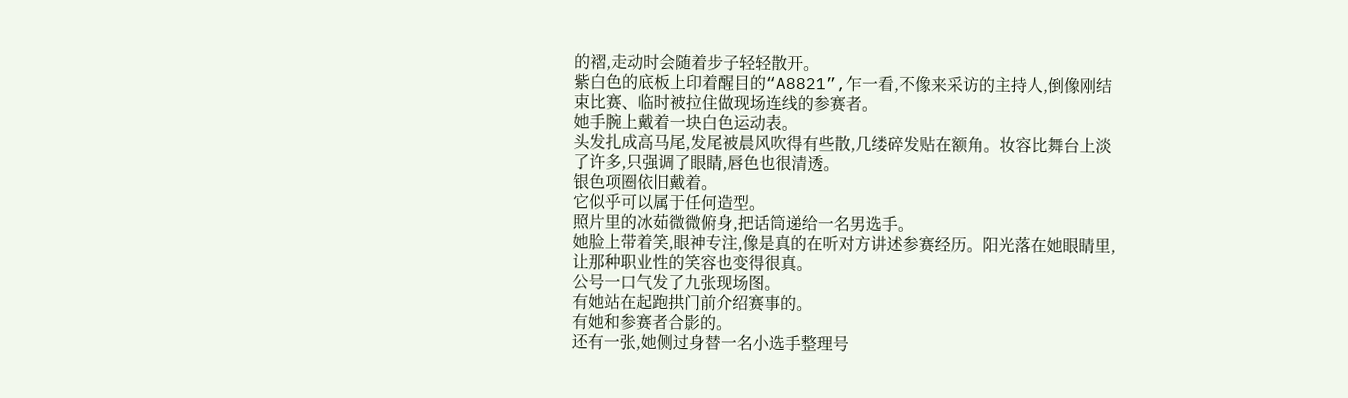的褶,走动时会随着步子轻轻散开。
紫白色的底板上印着醒目的“A8821”,乍一看,不像来采访的主持人,倒像刚结束比赛、临时被拉住做现场连线的参赛者。
她手腕上戴着一块白色运动表。
头发扎成高马尾,发尾被晨风吹得有些散,几缕碎发贴在额角。妆容比舞台上淡了许多,只强调了眼睛,唇色也很清透。
银色项圈依旧戴着。
它似乎可以属于任何造型。
照片里的冰茹微微俯身,把话筒递给一名男选手。
她脸上带着笑,眼神专注,像是真的在听对方讲述参赛经历。阳光落在她眼睛里,让那种职业性的笑容也变得很真。
公号一口气发了九张现场图。
有她站在起跑拱门前介绍赛事的。
有她和参赛者合影的。
还有一张,她侧过身替一名小选手整理号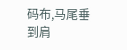码布,马尾垂到肩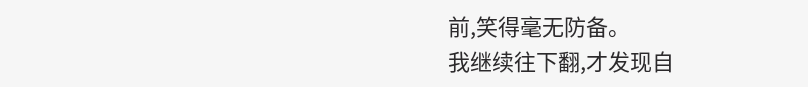前,笑得毫无防备。
我继续往下翻,才发现自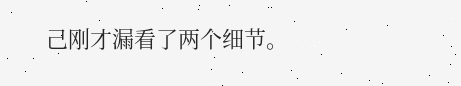己刚才漏看了两个细节。